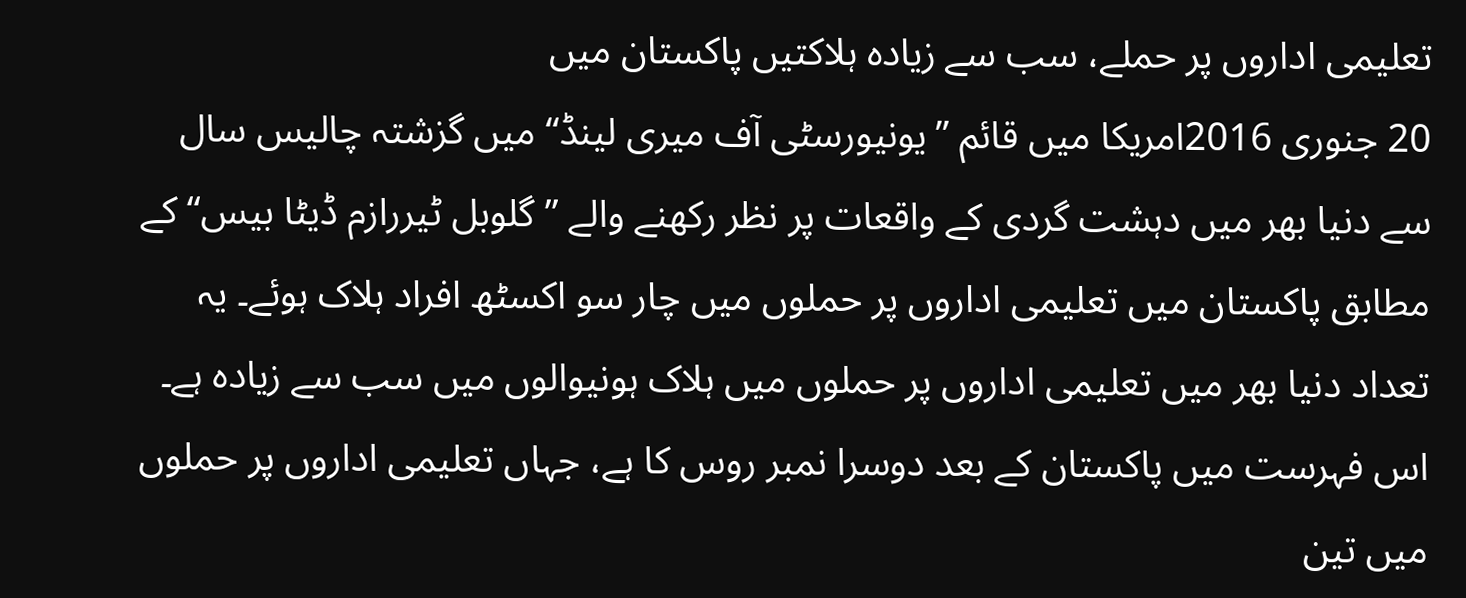تعلیمی اداروں پر حملے، سب سے زیادہ ہلاکتیں پاکستان میں
20 جنوری 2016امریکا میں قائم ’’یونیورسٹی آف میری لینڈ‘‘ میں گزشتہ چالیس سال سے دنیا بھر میں دہشت گردی کے واقعات پر نظر رکھنے والے ’’گلوبل ٹیررازم ڈیٹا بیس‘‘ کے مطابق پاکستان میں تعلیمی اداروں پر حملوں میں چار سو اکسٹھ افراد ہلاک ہوئے۔ یہ تعداد دنیا بھر میں تعلیمی اداروں پر حملوں میں ہلاک ہونیوالوں میں سب سے زیادہ ہے۔ اس فہرست میں پاکستان کے بعد دوسرا نمبر روس کا ہے، جہاں تعلیمی اداروں پر حملوں میں تین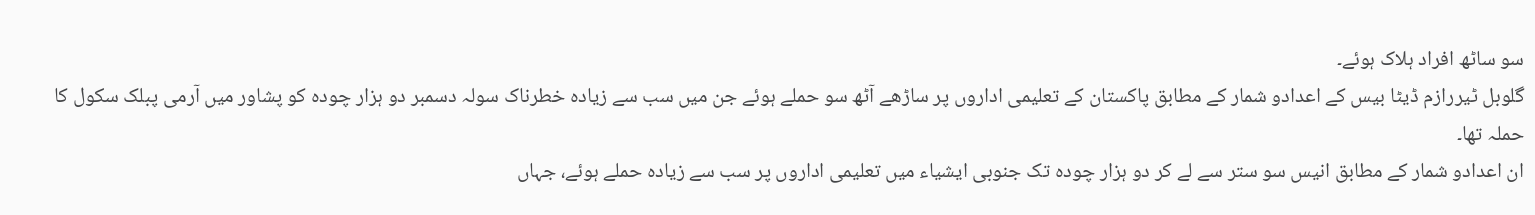سو ساٹھ افراد ہلاک ہوئے۔
گلوبل ٹیررازم ڈیٹا بیس کے اعدادو شمار کے مطابق پاکستان کے تعلیمی اداروں پر ساڑھے آٹھ سو حملے ہوئے جن میں سب سے زیادہ خطرناک سولہ دسمبر دو ہزار چودہ کو پشاور میں آرمی پبلک سکول کا حملہ تھا۔
ان اعدادو شمار کے مطابق انیس سو ستر سے لے کر دو ہزار چودہ تک جنوبی ایشیاء میں تعلیمی اداروں پر سب سے زیادہ حملے ہوئے، جہاں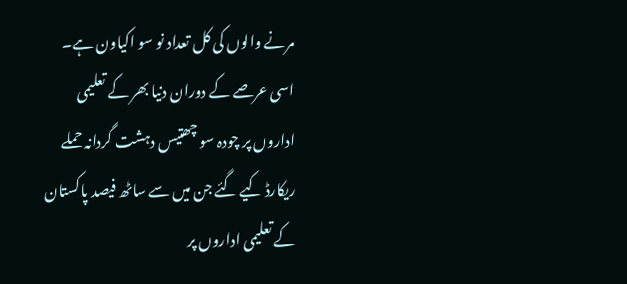مرنے والوں کی کل تعداد نو سو اکیاون ہے۔ اسی عرصے کے دوران دنیا بھر کے تعلیمی اداروں پر چودہ سو چھتیس دہشت گردانہ حملے ریکارڈ کیے گئے جن میں سے ساٹھ فیصد پاکستان کے تعلیمی اداروں پر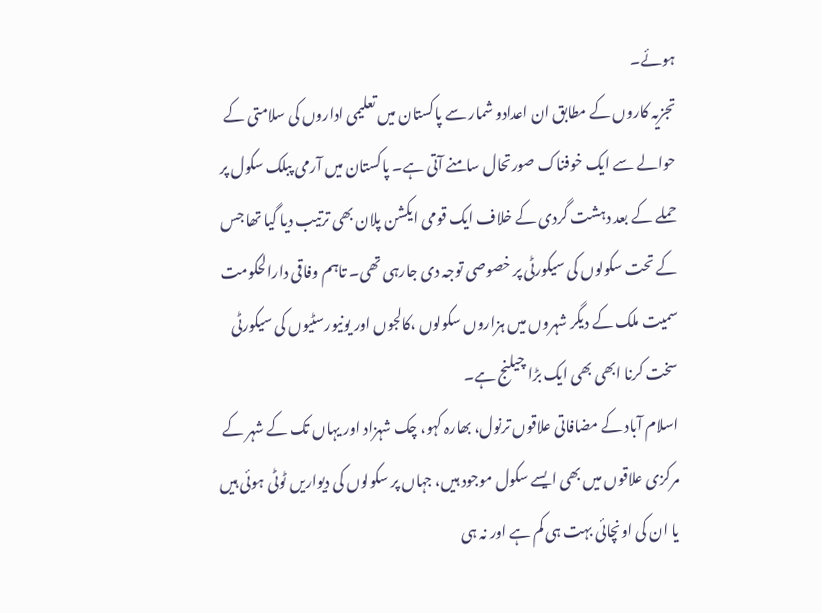ہوئے۔
تجزیہ کاروں کے مطابق ان اعدادو شمار سے پاکستان میں تعلیمی اداروں کی سلامتی کے حوالے سے ایک خوفناک صورتحال سامنے آتی ہے۔ پاکستان میں آرمی پبلک سکول پر حملے کے بعد دہشت گردی کے خلاف ایک قومی ایکشن پلان بھی ترتیب دیا گیا تھا جس کے تحت سکولوں کی سیکورٹی پر خصوصی توجہ دی جارہی تھی۔ تاہم وفاقی دارالحکومت سمیت ملک کے دیگر شہروں میں ہزاروں سکولوں ،کالجوں اور یونیورسٹیوں کی سیکورٹی سخت کرنا ابھی بھی ایک بڑا چیلنج ہے۔
اسلام آباد کے مضافاتی علاقوں ترنول، بھارہ کہو، چک شہزاد اور یہاں تک کے شہر کے مرکزی علاقوں میں بھی ایسے سکول موجود ہیں، جہاں پر سکولوں کی دیواریں ٹوٹی ہوئی ہیں یا ان کی اونچائی بہت ہی کم ہے اور نہ ہی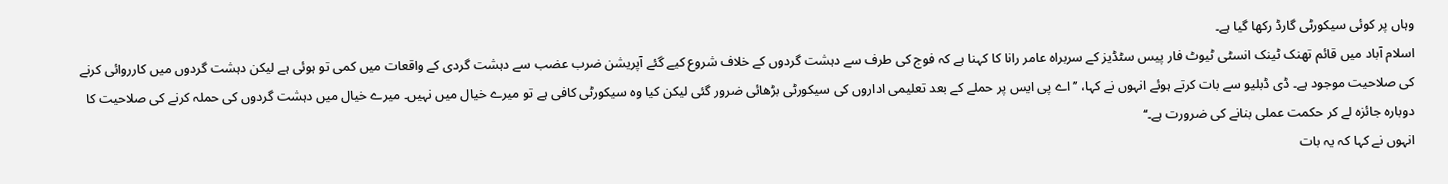وہاں پر کوئی سیکورٹی گارڈ رکھا گیا ہے۔
اسلام آباد میں قائم تھنک ٹینک انسٹی ٹیوٹ فار پیس سٹڈیز کے سربراہ عامر رانا کا کہنا ہے کہ فوج کی طرف سے دہشت گردوں کے خلاف شروع کیے گئے آپریشن ضرب عضب سے دہشت گردی کے واقعات میں کمی تو ہوئی ہے لیکن دہشت گردوں میں کارروائی کرنے کی صلاحیت موجود ہے۔ ڈی ڈبلیو سے بات کرتے ہوئے انہوں نے کہا، ’’اے پی ایس پر حملے کے بعد تعلیمی اداروں کی سیکورٹی بڑھائی ضرور گئی لیکن کیا وہ سیکورٹی کافی ہے تو میرے خیال میں نہیں۔ میرے خیال میں دہشت گردوں کی حملہ کرنے کی صلاحیت کا دوبارہ جائزہ لے کر حکمت عملی بنانے کی ضرورت ہے۔‘‘
انہوں نے کہا کہ یہ بات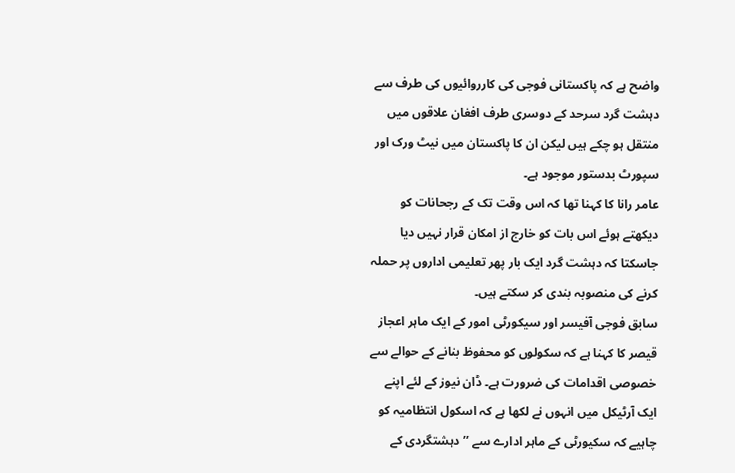واضح ہے کہ پاکستانی فوجی کی کارروائیوں کی طرف سے دہشت گرد سرحد کے دوسری طرف افغان علاقوں میں منتقل ہو چکے ہیں لیکن ان کا پاکستان میں نیٹ ورک اور سپورٹ بدستور موجود ہے۔
عامر رانا کا کہنا تھا کہ اس وقت تک کے رجحانات کو دیکھتے ہوئے اس بات کو خارج از امکان قرار نہیں دیا جاسکتا کہ دہشت گرد ایک بار پھر تعلیمی اداروں پر حملہ کرنے کی منصوبہ بندی کر سکتے ہیں۔
سابق فوجی آفیسر اور سیکورٹی امور کے ایک ماہر اعجاز قیصر کا کہنا ہے کہ سکولوں کو محفوظ بنانے کے حوالے سے خصوصی اقدامات کی ضرورت ہے۔ ڈان نیوز کے لئے اپنے ایک آرٹیکل میں انہوں نے لکھا ہے کہ اسکول انتظامیہ کو چاہیے کہ سکیورٹی کے ماہر ادارے سے ’’دہشتگردی کے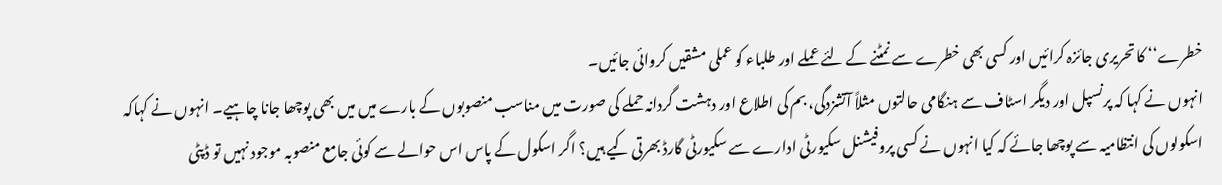خطرے‘‘ کا تحریری جائزہ کرائیں اور کسی بھی خطرے سے نمٹنے کے لئے عملے اور طلباء کو عملی مشقیں کروائی جائیں۔
انہوں نے کہا کہ پرنسپل اور دیگر اسٹاف سے ہنگامی حالتوں مثلاً آتشزدگی، بم کی اطلاع اور دہشت گردانہ حملے کی صورت میں مناسب منصوبوں کے بارے میں میں بھی پوچھا جانا چاہیے۔ انہوں نے کہاکہ اسکولوں کی انتظامیہ سے پوچھا جائے کہ کیا انہوں نے کسی پروفیشنل سکیورٹی ادارے سے سکیورٹی گارڈ بھرتی کیے ہیں؟ اگر اسکول کے پاس اس حوالے سے کوئی جامع منصوبہ موجود نہیں تو ڈپٹی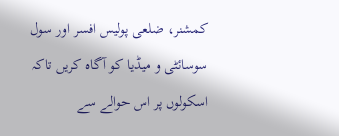کمشنر، ضلعی پولیس افسر اور سول سوسائٹی و میڈیا کو آگاہ کریں تاکہ اسکولوں پر اس حوالے سے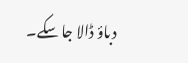دباؤ ڈالا جا سکے۔